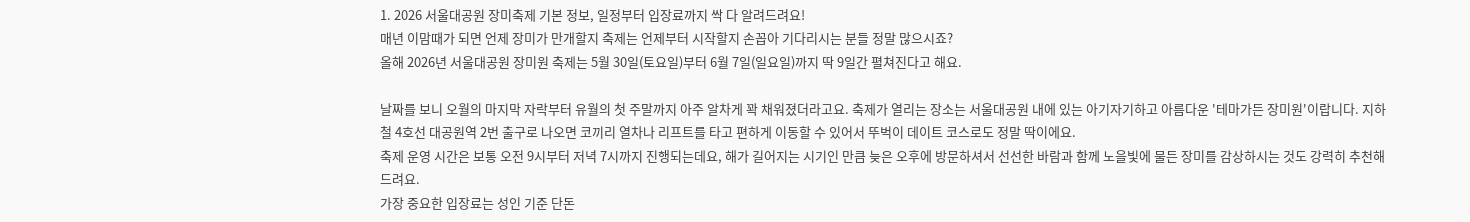1. 2026 서울대공원 장미축제 기본 정보, 일정부터 입장료까지 싹 다 알려드려요!
매년 이맘때가 되면 언제 장미가 만개할지 축제는 언제부터 시작할지 손꼽아 기다리시는 분들 정말 많으시죠?
올해 2026년 서울대공원 장미원 축제는 5월 30일(토요일)부터 6월 7일(일요일)까지 딱 9일간 펼쳐진다고 해요.

날짜를 보니 오월의 마지막 자락부터 유월의 첫 주말까지 아주 알차게 꽉 채워졌더라고요. 축제가 열리는 장소는 서울대공원 내에 있는 아기자기하고 아름다운 '테마가든 장미원'이랍니다. 지하철 4호선 대공원역 2번 출구로 나오면 코끼리 열차나 리프트를 타고 편하게 이동할 수 있어서 뚜벅이 데이트 코스로도 정말 딱이에요.
축제 운영 시간은 보통 오전 9시부터 저녁 7시까지 진행되는데요, 해가 길어지는 시기인 만큼 늦은 오후에 방문하셔서 선선한 바람과 함께 노을빛에 물든 장미를 감상하시는 것도 강력히 추천해 드려요.
가장 중요한 입장료는 성인 기준 단돈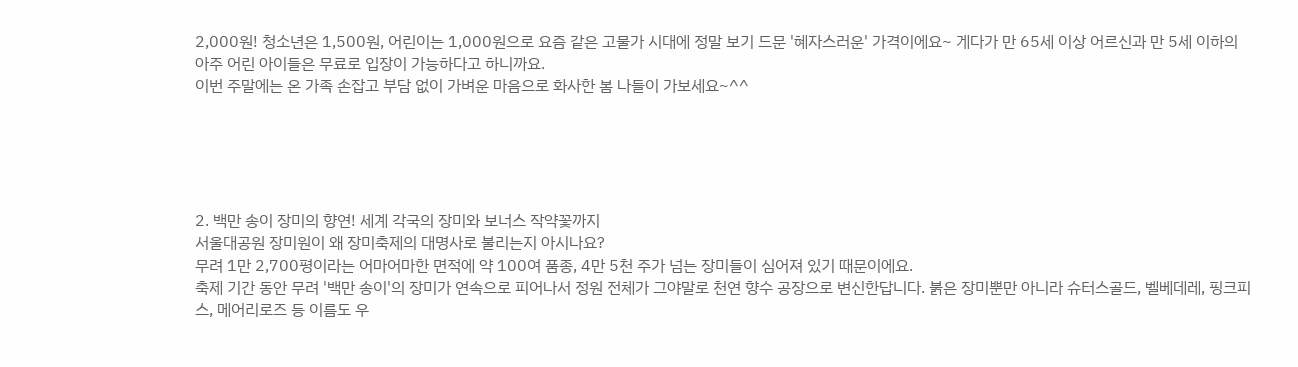2,000원! 청소년은 1,500원, 어린이는 1,000원으로 요즘 같은 고물가 시대에 정말 보기 드문 '혜자스러운' 가격이에요~ 게다가 만 65세 이상 어르신과 만 5세 이하의 아주 어린 아이들은 무료로 입장이 가능하다고 하니까요.
이번 주말에는 온 가족 손잡고 부담 없이 가벼운 마음으로 화사한 봄 나들이 가보세요~^^





2. 백만 송이 장미의 향연! 세계 각국의 장미와 보너스 작약꽃까지
서울대공원 장미원이 왜 장미축제의 대명사로 불리는지 아시나요?
무려 1만 2,700평이라는 어마어마한 면적에 약 100여 품종, 4만 5천 주가 넘는 장미들이 심어져 있기 때문이에요.
축제 기간 동안 무려 '백만 송이'의 장미가 연속으로 피어나서 정원 전체가 그야말로 천연 향수 공장으로 변신한답니다. 붉은 장미뿐만 아니라 슈터스골드, 벨베데레, 핑크피스, 메어리로즈 등 이름도 우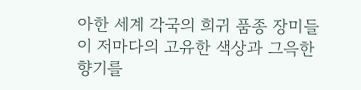아한 세계 각국의 희귀 품종 장미들이 저마다의 고유한 색상과 그윽한 향기를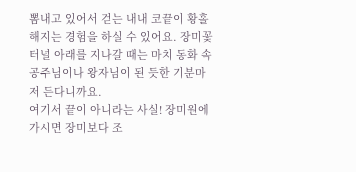뽐내고 있어서 걷는 내내 코끝이 황홀해지는 경험을 하실 수 있어요. 장미꽃 터널 아래를 지나갈 때는 마치 동화 속 공주님이나 왕자님이 된 듯한 기분마저 든다니까요.
여기서 끝이 아니라는 사실! 장미원에 가시면 장미보다 조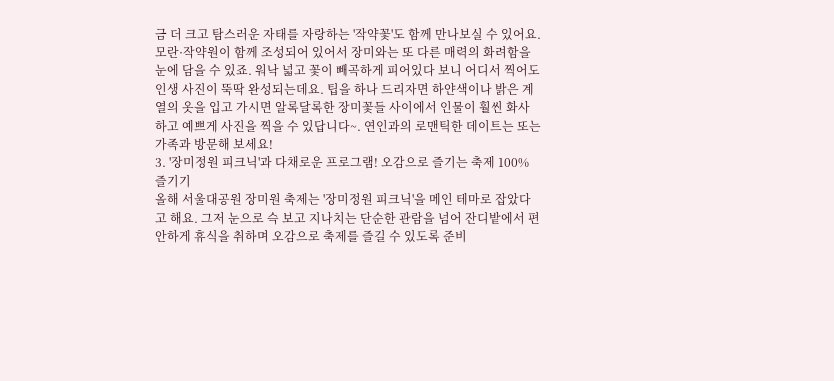금 더 크고 탐스러운 자태를 자랑하는 '작약꽃'도 함께 만나보실 수 있어요. 모란·작약원이 함께 조성되어 있어서 장미와는 또 다른 매력의 화려함을 눈에 담을 수 있죠. 워낙 넓고 꽃이 빼곡하게 피어있다 보니 어디서 찍어도 인생 사진이 뚝딱 완성되는데요. 팁을 하나 드리자면 하얀색이나 밝은 계열의 옷을 입고 가시면 알록달록한 장미꽃들 사이에서 인물이 훨씬 화사하고 예쁘게 사진을 찍을 수 있답니다~. 연인과의 로맨틱한 데이트는 또는 가족과 방문해 보세요!
3. '장미정원 피크닉'과 다채로운 프로그램! 오감으로 즐기는 축제 100% 즐기기
올해 서울대공원 장미원 축제는 '장미정원 피크닉'을 메인 테마로 잡았다고 해요. 그저 눈으로 슥 보고 지나치는 단순한 관람을 넘어 잔디밭에서 편안하게 휴식을 취하며 오감으로 축제를 즐길 수 있도록 준비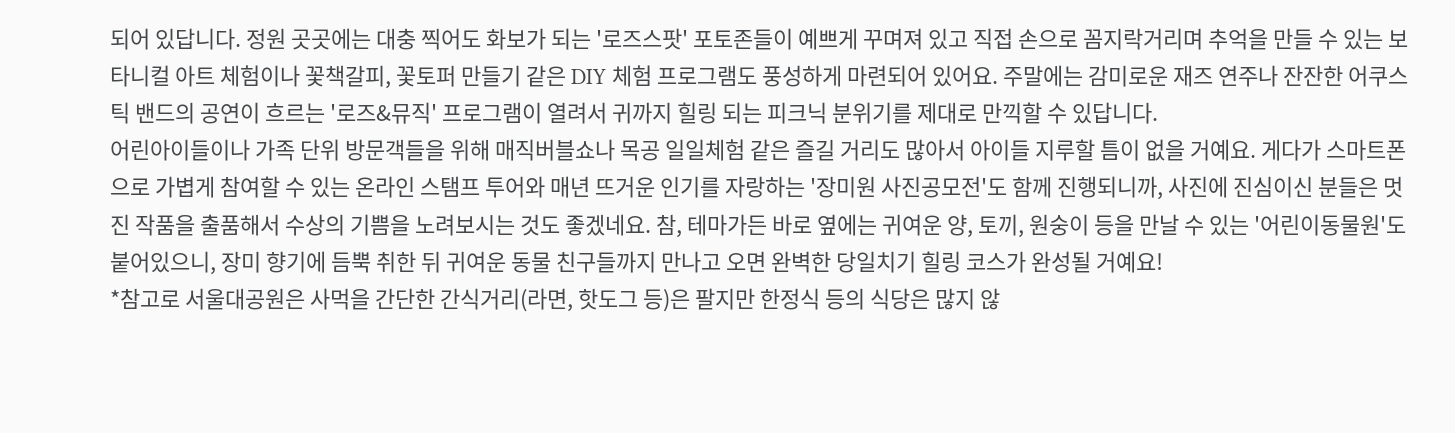되어 있답니다. 정원 곳곳에는 대충 찍어도 화보가 되는 '로즈스팟' 포토존들이 예쁘게 꾸며져 있고 직접 손으로 꼼지락거리며 추억을 만들 수 있는 보타니컬 아트 체험이나 꽃책갈피, 꽃토퍼 만들기 같은 DIY 체험 프로그램도 풍성하게 마련되어 있어요. 주말에는 감미로운 재즈 연주나 잔잔한 어쿠스틱 밴드의 공연이 흐르는 '로즈&뮤직' 프로그램이 열려서 귀까지 힐링 되는 피크닉 분위기를 제대로 만끽할 수 있답니다.
어린아이들이나 가족 단위 방문객들을 위해 매직버블쇼나 목공 일일체험 같은 즐길 거리도 많아서 아이들 지루할 틈이 없을 거예요. 게다가 스마트폰으로 가볍게 참여할 수 있는 온라인 스탬프 투어와 매년 뜨거운 인기를 자랑하는 '장미원 사진공모전'도 함께 진행되니까, 사진에 진심이신 분들은 멋진 작품을 출품해서 수상의 기쁨을 노려보시는 것도 좋겠네요. 참, 테마가든 바로 옆에는 귀여운 양, 토끼, 원숭이 등을 만날 수 있는 '어린이동물원'도 붙어있으니, 장미 향기에 듬뿍 취한 뒤 귀여운 동물 친구들까지 만나고 오면 완벽한 당일치기 힐링 코스가 완성될 거예요!
*참고로 서울대공원은 사먹을 간단한 간식거리(라면, 핫도그 등)은 팔지만 한정식 등의 식당은 많지 않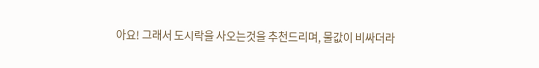아요! 그래서 도시락을 사오는것을 추천드리며, 물값이 비싸더라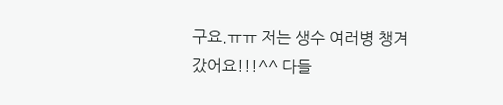구요.ㅠㅠ 저는 생수 여러병 챙겨갔어요!!!^^ 다들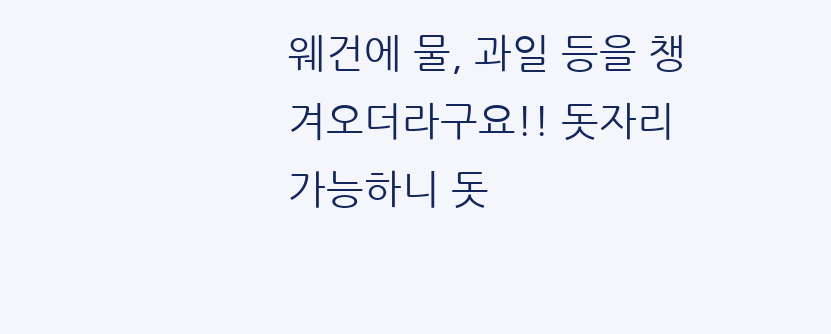웨건에 물, 과일 등을 챙겨오더라구요!! 돗자리 가능하니 돗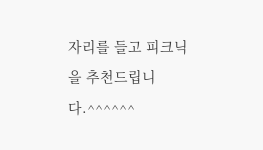자리를 들고 피크닉을 추천드립니다.^^^^^^